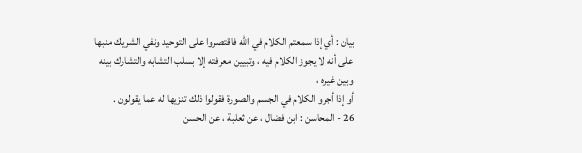بيان : أي إذا سمعتم الكلام في الله فاقتصروا على التوحيد ونفي الشريك منبها
على أنه لا يجوز الكلام فيه ، وتبيين معرفته إلا بسلب التشابه والتشارك بينه وبين غيره ،
أو إذا أجرو الكلام في الجسم والصورة فقولوا ذلك تنزيها له عما يقولون .
26 - المحاسن : ابن فضال ، عن ثعلبة ، عن الحسن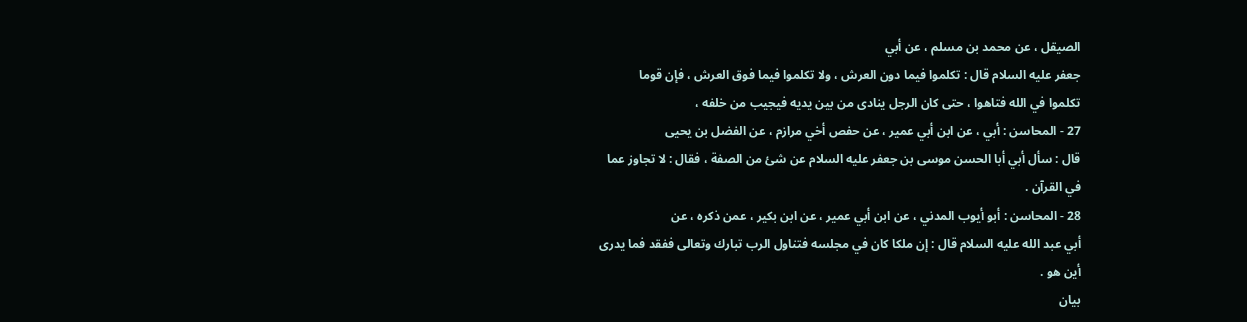الصيقل ، عن محمد بن مسلم ، عن أبي
جعفر عليه السلام قال : تكلموا فيما دون العرش ، ولا تكلموا فيما فوق العرش ، فإن قوما
تكلموا في الله فتاهوا ، حتى كان الرجل ينادى من بين يديه فيجيب من خلفه ،
27 - المحاسن : أبي ، عن ابن أبي عمير ، عن حفص أخي مرازم ، عن الفضل بن يحيى
قال : سأل أبي أبا الحسن موسى بن جعفر عليه السلام عن شئ من الصفة ، فقال : لا تجاوز عما
في القرآن .
28 - المحاسن : أبو أيوب المدني ، عن ابن أبي عمير ، عن ابن بكير ، عمن ذكره ، عن
أبي عبد الله عليه السلام قال : إن ملكا كان في مجلسه فتناول الرب تبارك وتعالى ففقد فما يدرى
أين هو .
بيان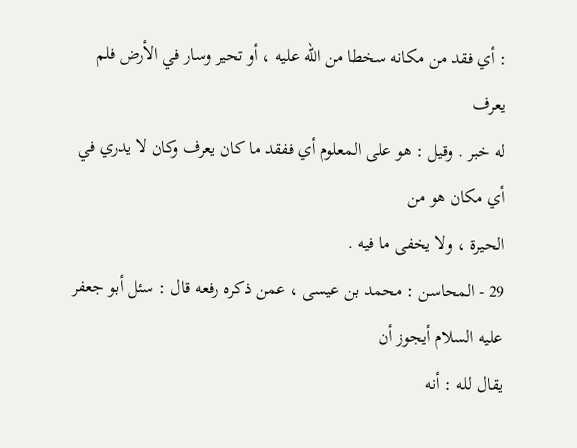: أي فقد من مكانه سخطا من الله عليه ، أو تحير وسار في الأرض فلم يعرف
له خبر . وقيل : هو على المعلوم أي ففقد ما كان يعرف وكان لا يدري في أي مكان هو من
الحيرة ، ولا يخفى ما فيه .
29 - المحاسن : محمد بن عيسى ، عمن ذكره رفعه قال : سئل أبو جعفر عليه السلام أيجوز أن
يقال لله : أنه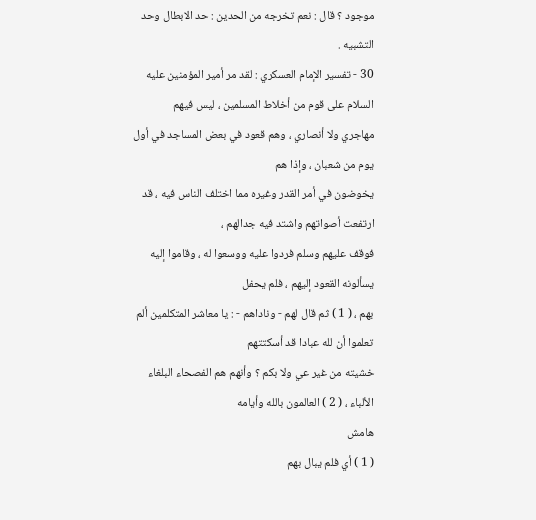موجود ؟ قال : نعم تخرجه من الحدين : حد الابطال وحد التشبيه .
30 - تفسير الإمام العسكري : لقد مر أمير المؤمنين عليه السلام على قوم من أخلاط المسلمين ، ليس فيهم
مهاجري ولا أنصاري ، وهم قعود في بعض المساجد في أول يوم من شعبان ، وإذا هم
يخوضون في أمر القدر وغيره مما اختلف الناس فيه ، قد ارتفعت أصواتهم واشتد فيه جدالهم ،
فوقف عليهم وسلم فردوا عليه ووسعوا له ، وقاموا إليه يسألونه القعود إليهم ، فلم يحفل
بهم ، ( 1 ) ثم قال لهم - وناداهم - : يا معاشر المتكلمين ألم تعلموا أن لله عبادا قد أسكتتهم
خشيته من غير عي ولا بكم ؟ وأنهم هم الفصحاء البلغاء الألباء ، ( 2 ) العالمون بالله وأيامه
هامش
( 1 ) أي فلم يبال بهم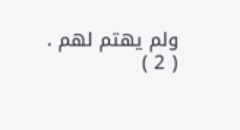ولم يهتم لهم .
( 2 )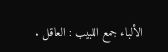الألباء جمع اللبيب : العاقل .